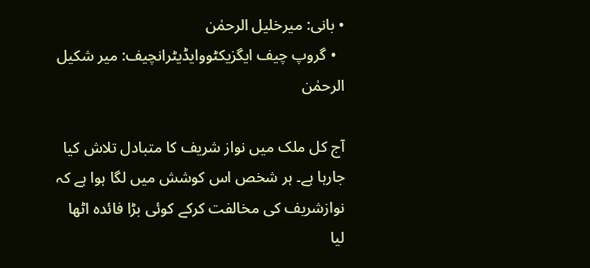• بانی: میرخلیل الرحمٰن
  • گروپ چیف ایگزیکٹووایڈیٹرانچیف: میر شکیل الرحمٰن

آج کل ملک میں نواز شریف کا متبادل تلاش کیا جارہا ہے۔ ہر شخص اس کوشش میں لگا ہوا ہے کہ نوازشریف کی مخالفت کرکے کوئی بڑا فائدہ اٹھا لیا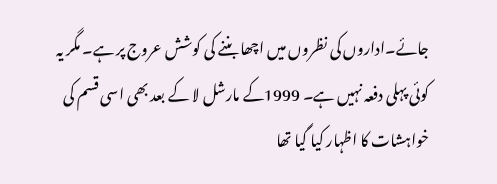جائے۔اداروں کی نظروں میں اچھا بننے کی کوشش عروج پر ہے۔ مگر یہ کوئی پہلی دفعہ نہیں ہے۔ 1999کے مارشل لا کے بعد بھی اسی قسم کی خواہشات کا اظہار کیا گیا تھا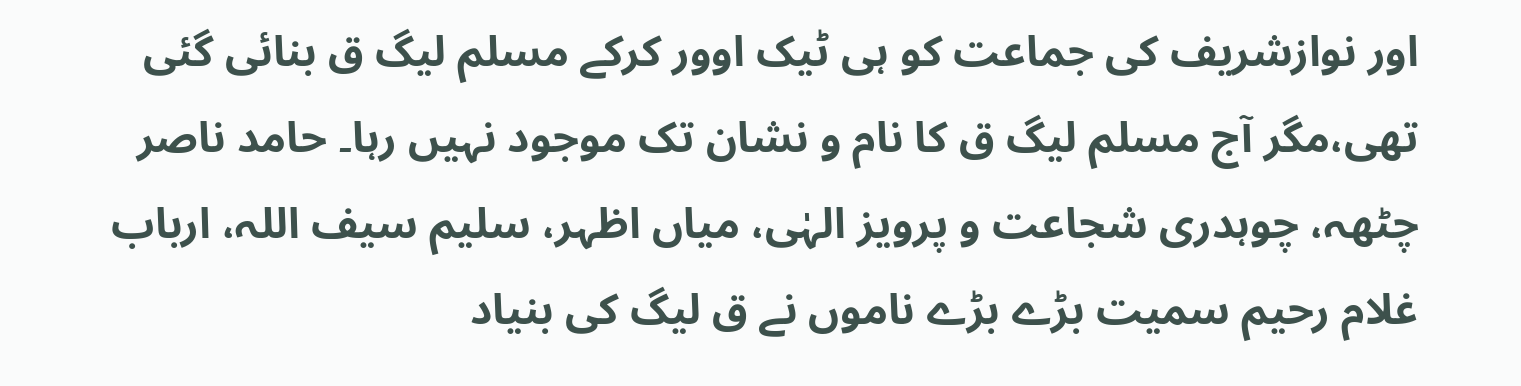اور نوازشریف کی جماعت کو ہی ٹیک اوور کرکے مسلم لیگ ق بنائی گئی تھی،مگر آج مسلم لیگ ق کا نام و نشان تک موجود نہیں رہا۔ حامد ناصر چٹھہ، چوہدری شجاعت و پرویز الہٰی، میاں اظہر، سلیم سیف اللہ، ارباب غلام رحیم سمیت بڑے بڑے ناموں نے ق لیگ کی بنیاد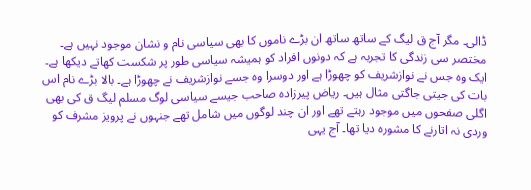ڈالی۔ مگر آج ق لیگ کے ساتھ ساتھ ان بڑے ناموں کا بھی سیاسی نام و نشان موجود نہیں ہے۔ مختصر سی زندگی کا تجربہ ہے کہ دونوں افراد کو ہمیشہ سیاسی طور پر شکست کھاتے دیکھا ہے۔ ایک وہ جس نے نوازشریف کو چھوڑا ہے اور دوسرا وہ جسے نوازشریف نے چھوڑا ہے۔ بالا بڑے نام اس بات کی جیتی جاگتی مثال ہیں۔ ریاض پیرزادہ صاحب جیسے سیاسی لوگ مسلم لیگ ق کی بھی اگلی صفحوں میں موجود رہتے تھے اور ان چند لوگوں میں شامل تھے جنہوں نے پرویز مشرف کو وردی نہ اتارنے کا مشورہ دیا تھا۔ آج یہی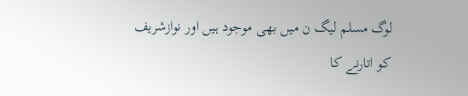لوگ مسلم لیگ ن میں بھی موجود ہیں اور نوازشریف کو اتارنے کا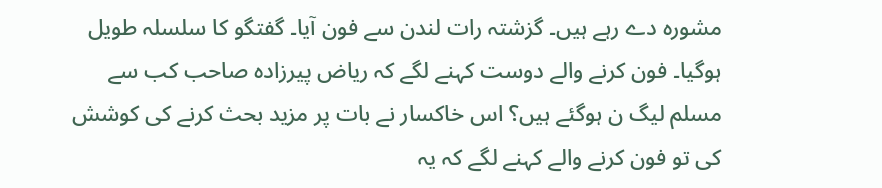مشورہ دے رہے ہیں۔ گزشتہ رات لندن سے فون آیا۔ گفتگو کا سلسلہ طویل ہوگیا۔ فون کرنے والے دوست کہنے لگے کہ ریاض پیرزادہ صاحب کب سے مسلم لیگ ن ہوگئے ہیں؟ اس خاکسار نے بات پر مزید بحث کرنے کی کوشش کی تو فون کرنے والے کہنے لگے کہ یہ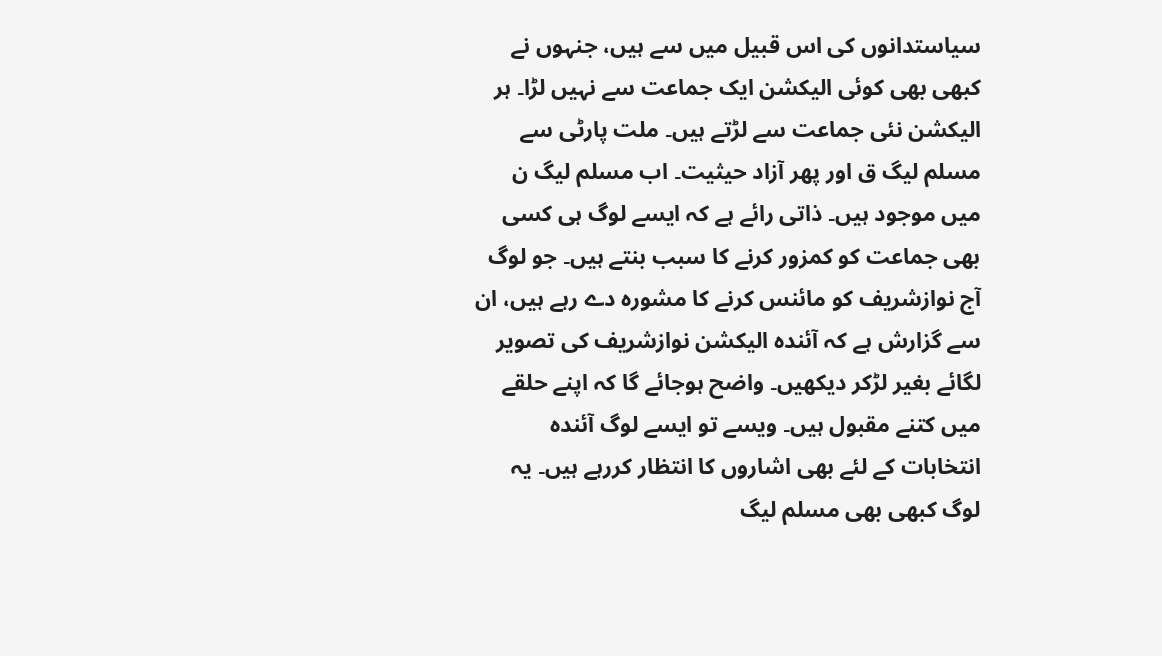سیاستدانوں کی اس قبیل میں سے ہیں، جنہوں نے کبھی بھی کوئی الیکشن ایک جماعت سے نہیں لڑا۔ ہر الیکشن نئی جماعت سے لڑتے ہیں۔ ملت پارٹی سے مسلم لیگ ق اور پھر آزاد حیثیت۔ اب مسلم لیگ ن میں موجود ہیں۔ ذاتی رائے ہے کہ ایسے لوگ ہی کسی بھی جماعت کو کمزور کرنے کا سبب بنتے ہیں۔ جو لوگ آج نوازشریف کو مائنس کرنے کا مشورہ دے رہے ہیں، ان سے گزارش ہے کہ آئندہ الیکشن نوازشریف کی تصویر لگائے بغیر لڑکر دیکھیں۔ واضح ہوجائے گا کہ اپنے حلقے میں کتنے مقبول ہیں۔ ویسے تو ایسے لوگ آئندہ انتخابات کے لئے بھی اشاروں کا انتظار کررہے ہیں۔ یہ لوگ کبھی بھی مسلم لیگ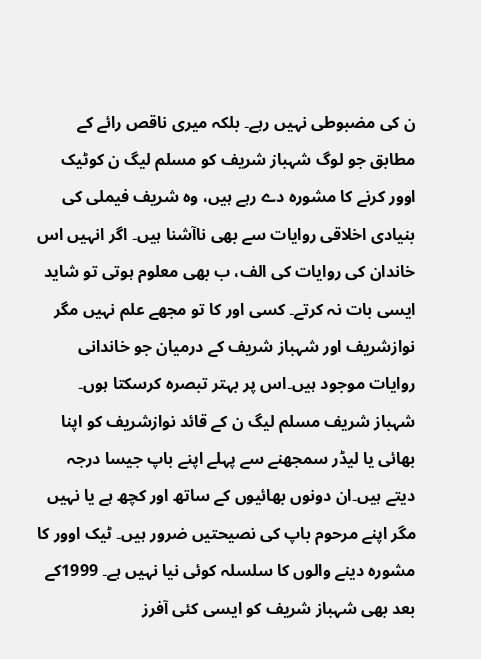ن کی مضبوطی نہیں رہے۔ بلکہ میری ناقص رائے کے مطابق جو لوگ شہباز شریف کو مسلم لیگ ن کوٹیک اوور کرنے کا مشورہ دے رہے ہیں، وہ شریف فیملی کی بنیادی اخلاقی روایات سے بھی ناآشنا ہیں۔ اگر انہیں اس خاندان کی روایات کی الف، ب بھی معلوم ہوتی تو شاید ایسی بات نہ کرتے۔ کسی اور کا تو مجھے علم نہیں مگر نوازشریف اور شہباز شریف کے درمیان جو خاندانی روایات موجود ہیں۔اس پر بہتر تبصرہ کرسکتا ہوں۔ شہباز شریف مسلم لیگ ن کے قائد نوازشریف کو اپنا بھائی یا لیڈر سمجھنے سے پہلے اپنے باپ جیسا درجہ دیتے ہیں۔ان دونوں بھائیوں کے ساتھ اور کچھ ہے یا نہیں مگر اپنے مرحوم باپ کی نصیحتیں ضرور ہیں۔ ٹیک اوور کا مشورہ دینے والوں کا سلسلہ کوئی نیا نہیں ہے۔ 1999کے بعد بھی شہباز شریف کو ایسی کئی آفرز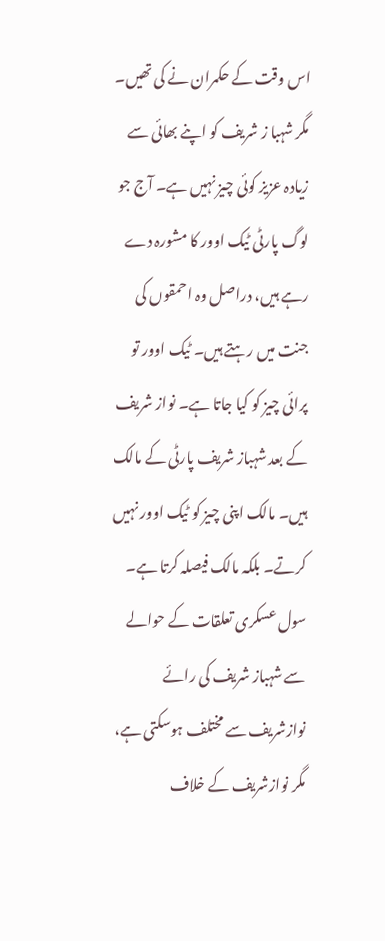اس وقت کے حکمران نے کی تھیں۔ مگر شہبا ز شریف کو اپنے بھائی سے زیادہ عزیز کوئی چیز نہیں ہے۔ آج جو لوگ پارٹی ٹیک اوور کا مشورہ دے رہے ہیں، دراصل وہ احمقوں کی جنت میں رہتے ہیں۔ ٹیک اوور تو پرائی چیز کو کیا جاتا ہے۔ نواز شریف کے بعد شہباز شریف پارٹی کے مالک ہیں۔ مالک اپنی چیز کو ٹیک اوور نہیں کرتے۔ بلکہ مالک فیصلہ کرتا ہے۔ سول عسکری تعلقات کے حوالے سے شہباز شریف کی رائے نوازشریف سے مختلف ہوسکتی ہے، مگر نوازشریف کے خلاف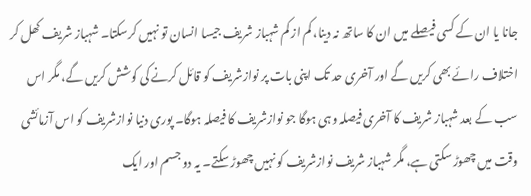جانا یا ان کے کسی فیصلے میں ان کا ساتھ نہ دینا، کم از کم شہباز شریف جیسا انسان تو نہیں کرسکتا۔ شہباز شریف کھل کر اختلاف رائے بھی کریں گے اور آخری حد تک اپنی بات پر نوازشریف کو قائل کرنے کی کوشش کریں گے، مگر اس سب کے بعد شہباز شریف کا آخری فیصلہ وہی ہوگا جو نوازشریف کا فیصلہ ہوگا۔ پوری دنیا نوازشریف کو اس آزمائشی وقت میں چھوڑ سکتی ہے، مگر شہباز شریف نوازشریف کو نہیں چھوڑ سکتے۔ یہ دو جسم اور ایک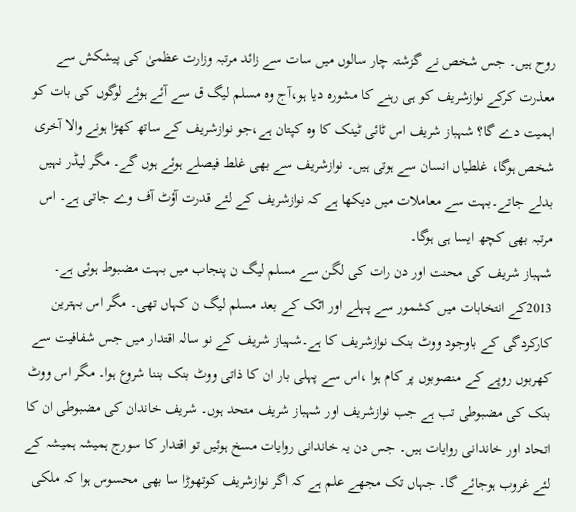روح ہیں۔ جس شخص نے گزشتہ چار سالوں میں سات سے زائد مرتبہ وزارت عظمیٰ کی پیشکش سے معذرت کرکے نوازشریف کو ہی رہنے کا مشورہ دیا ہو،آج وہ مسلم لیگ ق سے آئے ہوئے لوگوں کی بات کو اہمیت دے گا؟ شہباز شریف اس ٹائی ٹینک کا وہ کپتان ہے،جو نوازشریف کے ساتھ کھڑا ہونے والا آخری شخص ہوگا، غلطیاں انسان سے ہوتی ہیں۔ نوازشریف سے بھی غلط فیصلے ہوئے ہوں گے۔ مگر لیڈر نہیں بدلے جاتے۔بہت سے معاملات میں دیکھا ہے کہ نوازشریف کے لئے قدرت آؤٹ آف وے جاتی ہے۔ اس مرتبہ بھی کچھ ایسا ہی ہوگا۔
شہباز شریف کی محنت اور دن رات کی لگن سے مسلم لیگ ن پنجاب میں بہت مضبوط ہوئی ہے۔ 2013کے انتخابات میں کشمور سے پہلے اور اٹک کے بعد مسلم لیگ ن کہاں تھی۔ مگر اس بہترین کارکردگی کے باوجود ووٹ بنک نوازشریف کا ہے۔شہباز شریف کے نو سالہ اقتدار میں جس شفافیت سے کھربوں روپے کے منصوبوں پر کام ہوا ،اس سے پہلی بار ان کا ذاتی ووٹ بنک بننا شروع ہوا۔ مگر اس ووٹ بنک کی مضبوطی تب ہے جب نوازشریف اور شہباز شریف متحد ہوں۔ شریف خاندان کی مضبوطی ان کا اتحاد اور خاندانی روایات ہیں۔ جس دن یہ خاندانی روایات مسخ ہوئیں تو اقتدار کا سورج ہمیشہ ہمیشہ کے لئے غروب ہوجائے گا۔ جہاں تک مجھے علم ہے کہ اگر نوازشریف کوتھوڑا سا بھی محسوس ہوا کہ ملکی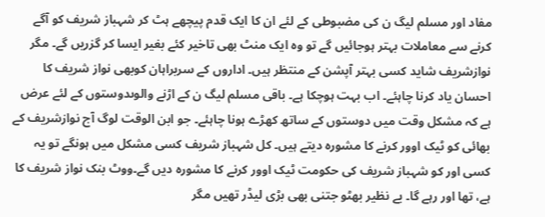مفاد اور مسلم لیگ ن کی مضبوطی کے لئے ان کا ایک قدم پیچھے ہٹ کر شہباز شریف کو آگے کرنے سے معاملات بہتر ہوجائیں گے تو وہ ایک منٹ بھی تاخیر کئے بغیر ایسا کر گزریں گے۔ مگر نوازشریف شاید کسی بہتر آپشن کے منتظر ہیں۔ اداروں کے سربراہان کوبھی نواز شریف کا احسان یاد کرنا چاہئے۔ اب بہت ہوچکا ہے۔ باقی مسلم لیگ ن کے اڑنے والوںدوستوں کے لئے عرض ہے کہ مشکل وقت میں دوستوں کے ساتھ کھڑے ہونا چاہئے۔ جو ابن الوقت لوگ آج نوازشریف کے بھائی کو ٹیک اوور کرنے کا مشورہ دیتے ہیں۔ کل شہباز شریف کسی مشکل میں ہونگے تو یہ کسی اور کو شہباز شریف کی حکومت ٹیک اوور کرنے کا مشورہ دیں گے۔ووٹ بنک نواز شریف کا ہے، تھا اور رہے گا۔ بے نظیر بھٹو جتنی بھی بڑی لیڈر تھیں مگر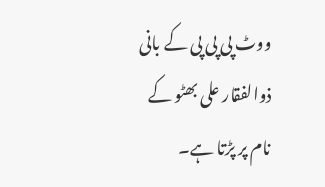ووٹ پی پی پی کے بانی ذوالفقار علی بھٹو کے نام پر پڑتا ہے۔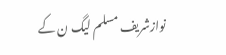نوازشریف مسلم لیگ ن کے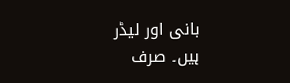بانی اور لیڈر ہیں۔ صرف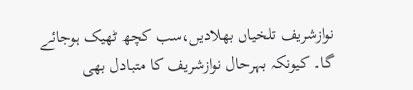نوازشریف تلخیاں بھلادیں،سب کچھ ٹھیک ہوجائے گا۔ کیونکہ بہرحال نوازشریف کا متبادل بھی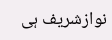نوازشریف ہی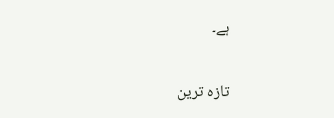ہے۔

تازہ ترین